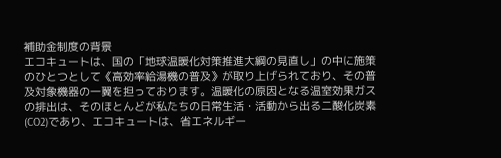補助金制度の背景
エコキュートは、国の「地球温暖化対策推進大綱の見直し」の中に施策のひとつとして《高効率給湯機の普及》が取り上げられており、その普及対象機器の一翼を担っております。温暖化の原因となる温室効果ガスの排出は、そのほとんどが私たちの日常生活・活動から出る二酸化炭素(CO2)であり、エコキュートは、省エネルギー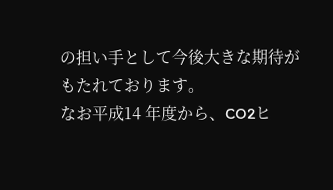の担い手として今後大きな期待がもたれております。
なお平成14 年度から、CO2ヒ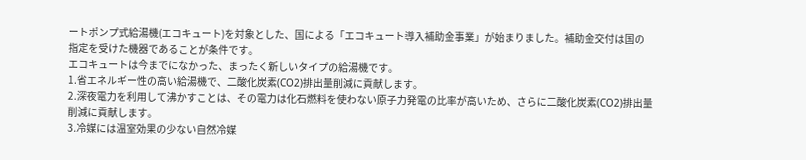ートポンプ式給湯機(エコキュート)を対象とした、国による「エコキュート導入補助金事業」が始まりました。補助金交付は国の指定を受けた機器であることが条件です。
エコキュートは今までになかった、まったく新しいタイプの給湯機です。
1.省エネルギー性の高い給湯機で、二酸化炭素(CO2)排出量削減に貢献します。
2.深夜電力を利用して沸かすことは、その電力は化石燃料を使わない原子力発電の比率が高いため、さらに二酸化炭素(CO2)排出量削減に貢献します。
3.冷媒には温室効果の少ない自然冷媒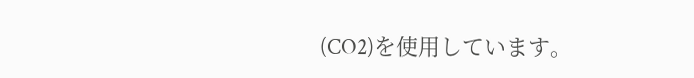(CO2)を使用しています。